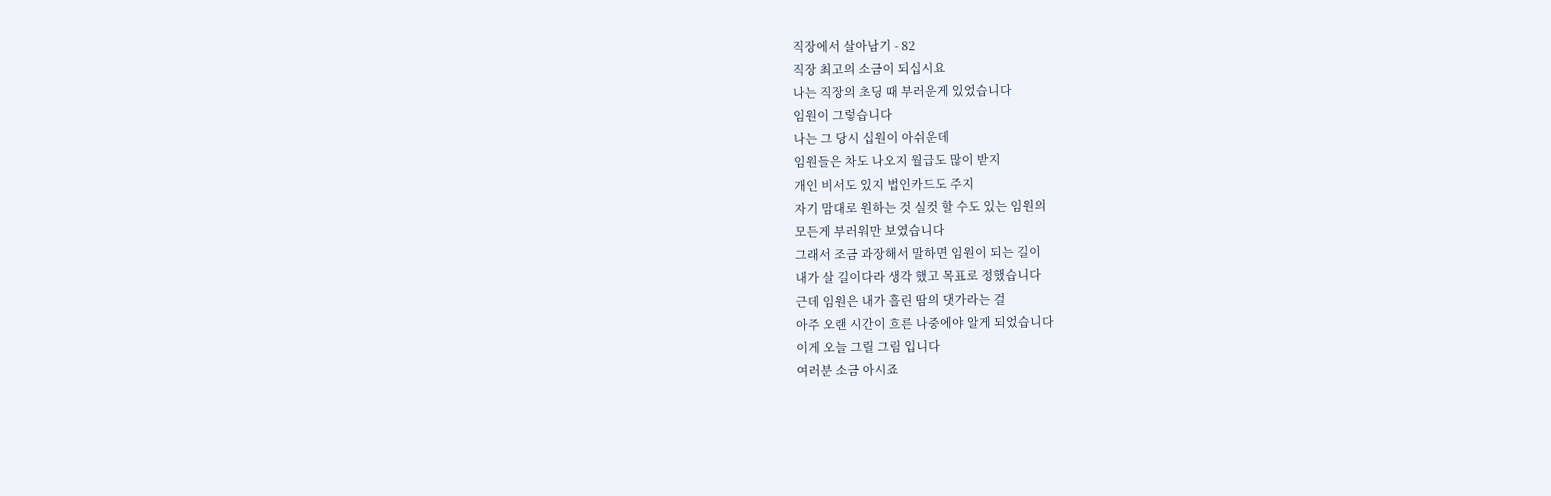직장에서 살아남기 - 82
직장 최고의 소금이 되십시요
나는 직장의 초딩 때 부러운게 있었습니다
임원이 그렇습니다
나는 그 당시 십원이 아쉬운데
임원들은 차도 나오지 월급도 많이 받지
개인 비서도 있지 법인카드도 주지
자기 맘대로 원하는 것 실컷 할 수도 있는 임원의
모든게 부러워만 보였습니다
그래서 조금 과장해서 말하면 임원이 되는 길이
내가 살 길이다라 생각 했고 목표로 정했습니다
근데 임원은 내가 흘린 땀의 댓가라는 걸
아주 오랜 시간이 흐른 나중에야 알게 되었습니다
이게 오늘 그릴 그림 입니다
여러분 소금 아시죠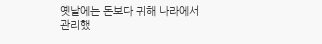옛날에는 돈보다 귀해 나라에서 관리했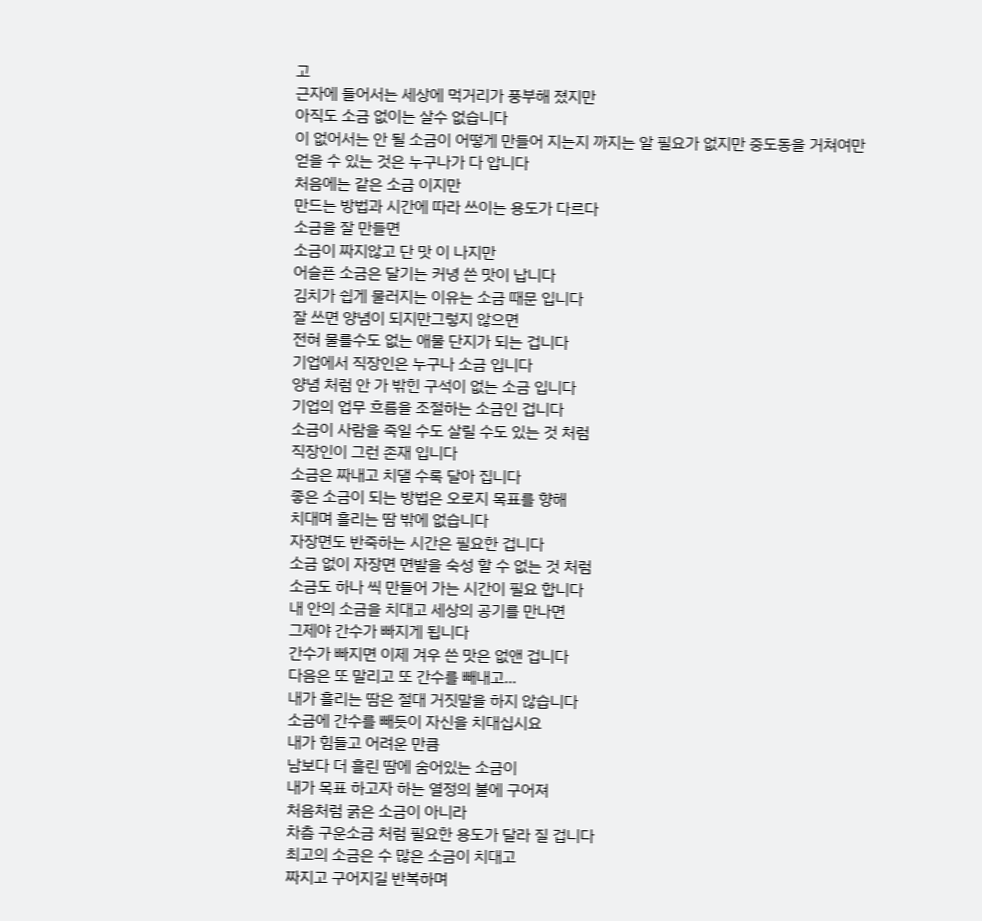고
근자에 들어서는 세상에 먹거리가 풍부해 졌지만
아직도 소금 없이는 살수 없습니다
이 없어서는 안 될 소금이 어떻게 만들어 지는지 까지는 알 필요가 없지만 중도동을 거쳐여만
얻을 수 있는 것은 누구나가 다 압니다
처음에는 같은 소금 이지만
만드는 방법과 시간에 따라 쓰이는 용도가 다르다
소금을 잘 만들면
소금이 짜지않고 단 맛 이 나지만
어슬픈 소금은 달기는 커녕 쓴 맛이 납니다
김치가 쉽게 물러지는 이유는 소금 때문 입니다
잘 쓰면 양념이 되지만그렇지 않으면
전혀 물를수도 없는 애물 단지가 되는 겁니다
기업에서 직장인은 누구나 소금 입니다
양념 처럼 안 가 밖힌 구석이 없는 소금 입니다
기업의 업무 흐름을 조절하는 소금인 겁니다
소금이 사람을 죽일 수도 살릴 수도 있는 것 처럼
직장인이 그런 존재 입니다
소금은 짜내고 치댈 수록 달아 집니다
좋은 소금이 되는 방법은 오로지 목표를 향해
치대며 흘리는 땀 밖에 없습니다
자장면도 반죽하는 시간은 필요한 겁니다
소금 없이 자장면 면발을 숙성 할 수 없는 것 처럼
소금도 하나 씩 만들어 가는 시간이 필요 합니다
내 안의 소금을 치대고 세상의 공기를 만나면
그제야 간수가 빠지게 됩니다
간수가 빠지면 이제 겨우 쓴 맛은 없앤 겁니다
다음은 또 말리고 또 간수를 빼내고...
내가 흘리는 땀은 절대 거짓말을 하지 않습니다
소금에 간수를 빼듯이 자신을 치대십시요
내가 힘들고 어려운 만큼
남보다 더 흘린 땀에 숨어있는 소금이
내가 목표 하고자 하는 열정의 불에 구어져
처음처럼 굵은 소금이 아니라
차츰 구운소금 처럼 필요한 용도가 달라 질 겁니다
최고의 소금은 수 많은 소금이 치대고
짜지고 구어지길 반복하며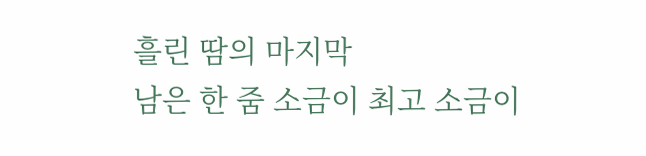흘린 땀의 마지막
남은 한 줌 소금이 최고 소금이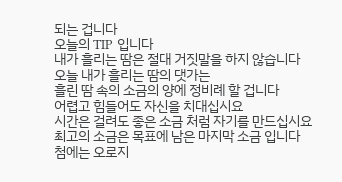되는 겁니다
오늘의 TIP 입니다
내가 흘리는 땀은 절대 거짓말을 하지 않습니다
오늘 내가 흘리는 땀의 댓가는
흘린 땀 속의 소금의 양에 정비례 할 겁니다
어렵고 힘들어도 자신을 치대십시요
시간은 걸려도 좋은 소금 처럼 자기를 만드십시요
최고의 소금은 목표에 남은 마지막 소금 입니다
첨에는 오로지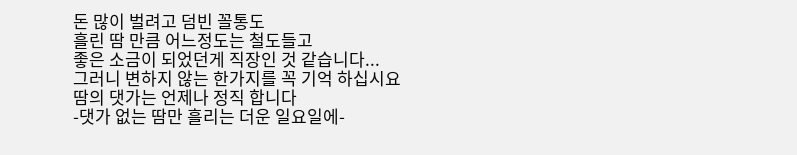돈 많이 벌려고 덤빈 꼴통도
흘린 땀 만큼 어느정도는 철도들고
좋은 소금이 되었던게 직장인 것 같습니다...
그러니 변하지 않는 한가지를 꼭 기억 하십시요
땀의 댓가는 언제나 정직 합니다
-댓가 없는 땀만 흘리는 더운 일요일에-